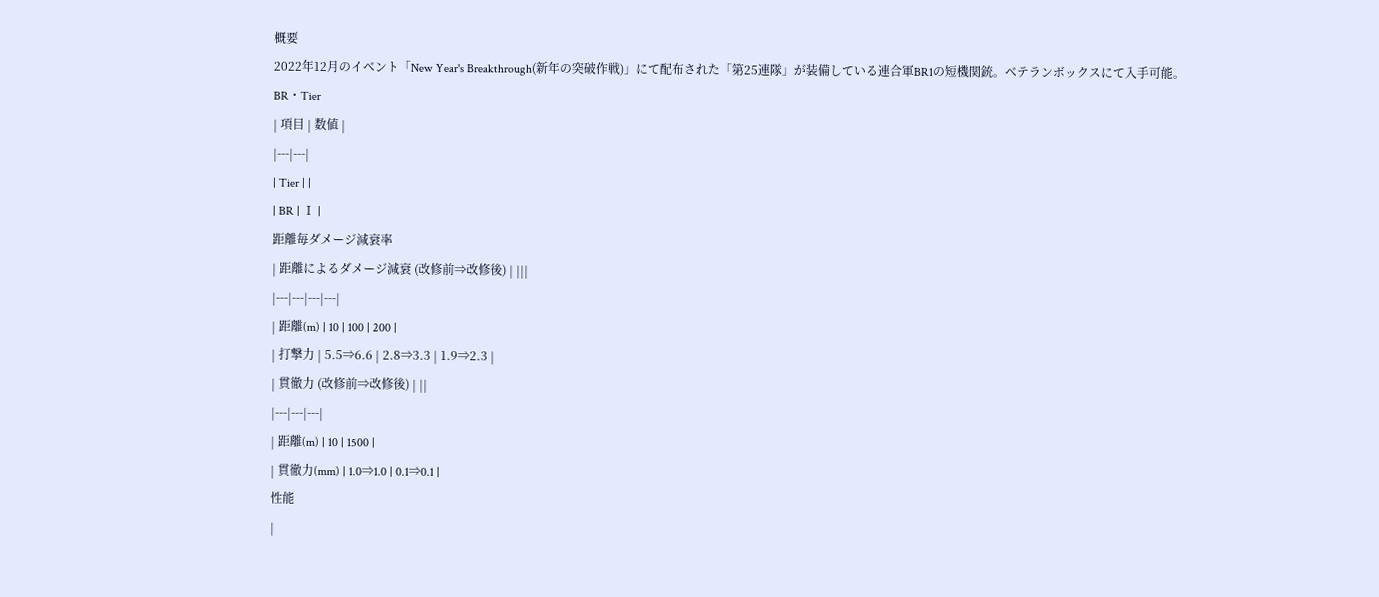概要
2022年12月のイベント「New Year's Breakthrough(新年の突破作戦)」にて配布された「第25連隊」が装備している連合軍BR1の短機関銃。ベテランボックスにて入手可能。
BR・Tier
| 項目 | 数値 |
|---|---|
| Tier | |
| BR | Ⅰ |
距離毎ダメージ減衰率
| 距離によるダメージ減衰 (改修前⇒改修後) | |||
|---|---|---|---|
| 距離(m) | 10 | 100 | 200 |
| 打撃力 | 5.5⇒6.6 | 2.8⇒3.3 | 1.9⇒2.3 |
| 貫徹力 (改修前⇒改修後) | ||
|---|---|---|
| 距離(m) | 10 | 1500 |
| 貫徹力(mm) | 1.0⇒1.0 | 0.1⇒0.1 |
性能
|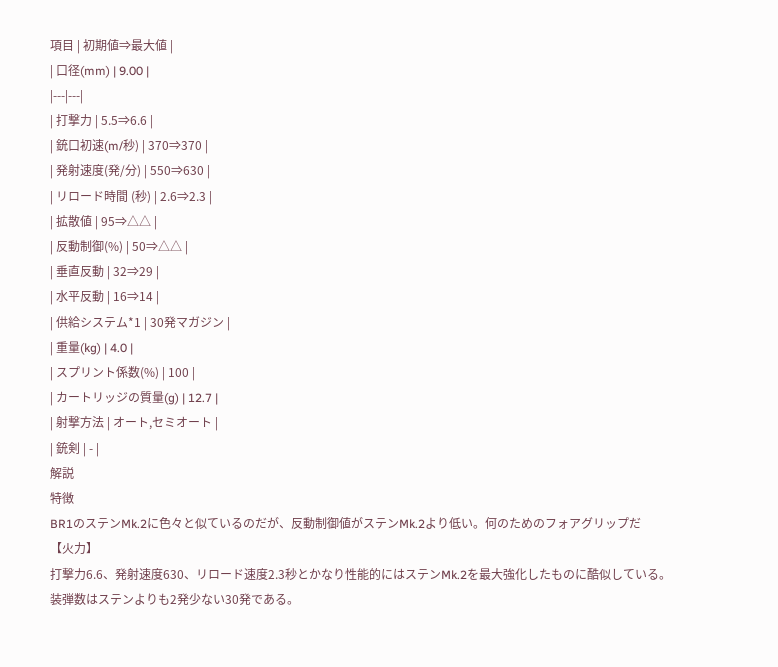項目 | 初期値⇒最大値 |
| 口径(mm) | 9.00 |
|---|---|
| 打撃力 | 5.5⇒6.6 |
| 銃口初速(m/秒) | 370⇒370 |
| 発射速度(発/分) | 550⇒630 |
| リロード時間 (秒) | 2.6⇒2.3 |
| 拡散値 | 95⇒△△ |
| 反動制御(%) | 50⇒△△ |
| 垂直反動 | 32⇒29 |
| 水平反動 | 16⇒14 |
| 供給システム*1 | 30発マガジン |
| 重量(kg) | 4.0 |
| スプリント係数(%) | 100 |
| カートリッジの質量(g) | 12.7 |
| 射撃方法 | オート,セミオート |
| 銃剣 | - |
解説
特徴
BR1のステンMk.2に色々と似ているのだが、反動制御値がステンMk.2より低い。何のためのフォアグリップだ
【火力】
打撃力6.6、発射速度630、リロード速度2.3秒とかなり性能的にはステンMk.2を最大強化したものに酷似している。
装弾数はステンよりも2発少ない30発である。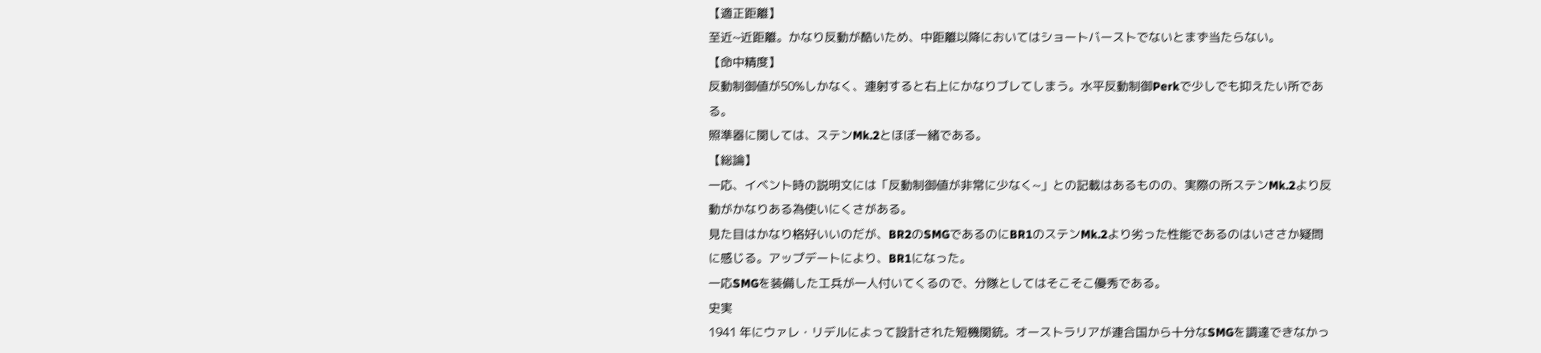【適正距離】
至近~近距離。かなり反動が酷いため、中距離以降においてはショートバーストでないとまず当たらない。
【命中精度】
反動制御値が50%しかなく、連射すると右上にかなりブレてしまう。水平反動制御Perkで少しでも抑えたい所である。
照準器に関しては、ステンMk.2とほぼ一緒である。
【総論】
一応、イベント時の説明文には「反動制御値が非常に少なく~」との記載はあるものの、実際の所ステンMk.2より反動がかなりある為使いにくさがある。
見た目はかなり格好いいのだが、BR2のSMGであるのにBR1のステンMk.2より劣った性能であるのはいささか疑問に感じる。アップデートにより、BR1になった。
一応SMGを装備した工兵が一人付いてくるので、分隊としてはそこそこ優秀である。
史実
1941 年にウァレ・リデルによって設計された短機関銃。オーストラリアが連合国から十分なSMGを調達できなかっ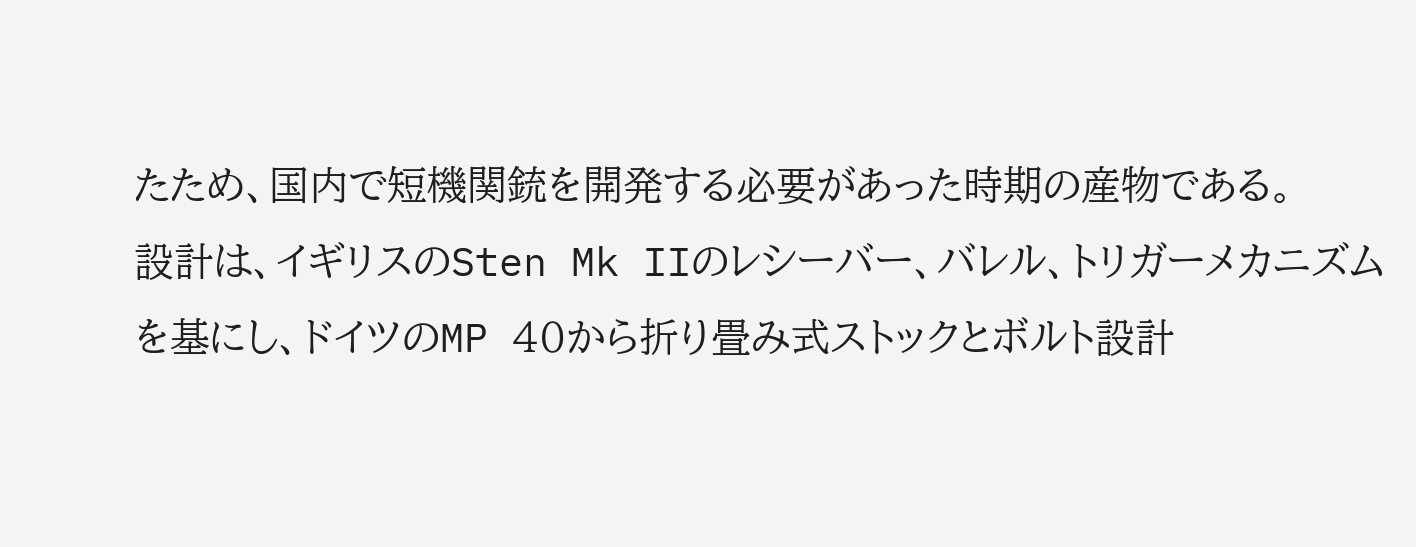たため、国内で短機関銃を開発する必要があった時期の産物である。
設計は、イギリスのSten Mk IIのレシーバー、バレル、トリガーメカニズムを基にし、ドイツのMP 40から折り畳み式ストックとボルト設計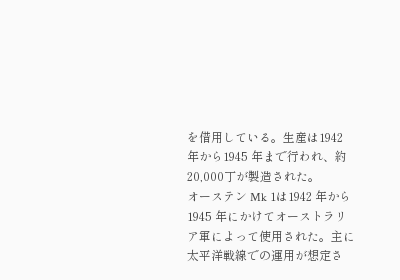を借用している。生産は1942 年から1945 年まで行われ、約20,000丁が製造された。
オーステン Mk 1は1942 年から1945 年にかけてオーストラリア軍によって使用された。主に太平洋戦線での運用が想定さ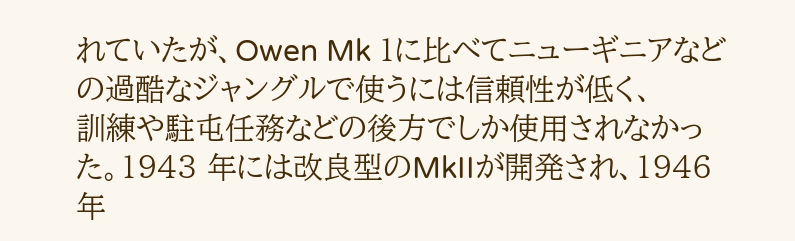れていたが、Owen Mk 1に比べてニューギニアなどの過酷なジャングルで使うには信頼性が低く、
訓練や駐屯任務などの後方でしか使用されなかった。1943 年には改良型のMkIIが開発され、1946年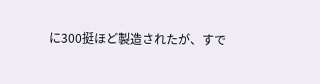に300挺ほど製造されたが、すで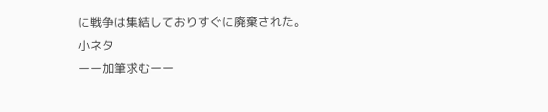に戦争は集結しておりすぐに廃棄された。
小ネタ
ーー加筆求むーー